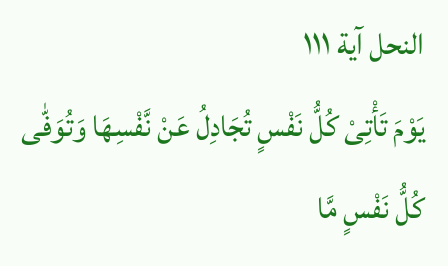النحل آية ۱۱۱
يَوْمَ تَأْتِىْ كُلُّ نَفْسٍ تُجَادِلُ عَنْ نَّفْسِهَا وَتُوَفّٰى كُلُّ نَفْسٍ مَّا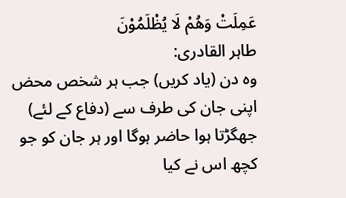عَمِلَتْ وَهُمْ لَا يُظْلَمُوْنَ
طاہر القادری:
وہ دن (یاد کریں) جب ہر شخص محض اپنی جان کی طرف سے (دفاع کے لئے) جھگڑتا ہوا حاضر ہوگا اور ہر جان کو جو کچھ اس نے کیا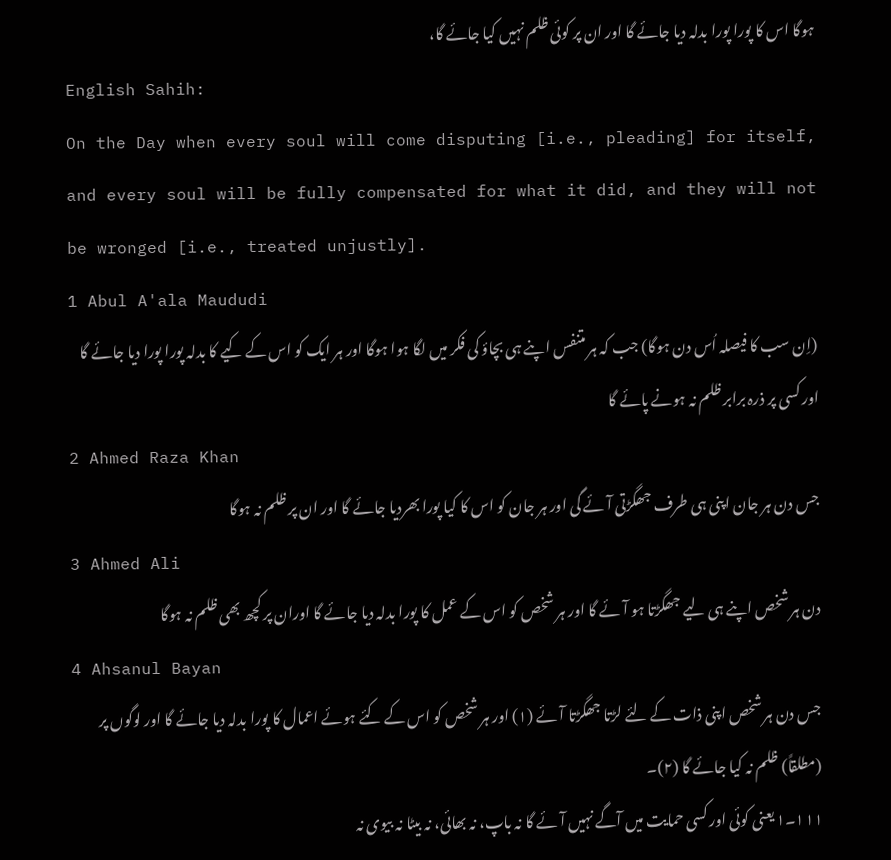ہوگا اس کا پورا پورا بدلہ دیا جائے گا اور ان پر کوئی ظلم نہیں کیا جائے گا،
English Sahih:
On the Day when every soul will come disputing [i.e., pleading] for itself, and every soul will be fully compensated for what it did, and they will not be wronged [i.e., treated unjustly].
1 Abul A'ala Maududi
(اِن سب کا فیصلہ اُس دن ہوگا) جب کہ ہر متنفس اپنے ہی بچاؤ کی فکر میں لگا ہوا ہوگا اور ہر ایک کو اس کے کیے کا بدلہ پورا پورا دیا جائے گا اور کسی پر ذرہ برابر ظلم نہ ہونے پائے گا
2 Ahmed Raza Khan
جس دن ہر جان اپنی ہی طرف جھگڑتی آئے گی اور ہر جان کو اس کا کیا پورا بھردیا جائے گا اور ان پر ظلم نہ ہوگا
3 Ahmed Ali
دن ہر شخص اپنے ہی لیے جھگڑتا ہو آئے گا اور ہر شخص کو اس کے عمل کا پورا بدلہ دیا جائے گا اوران پر کچھ بھی ظلم نہ ہوگا
4 Ahsanul Bayan
جس دن ہر شخص اپنی ذات کے لئے لڑتا جھگڑتا آئے (١) اور ہر شخص کو اس کے کئے ہوئے اعمال کا پورا بدلہ دیا جائے گا اور لوگوں پر (مطلقاً) ظلم نہ کیا جائے گا (٢)۔
١١١۔١ یعنی کوئی اور کسی حمایت میں آگے نہیں آئے گا نہ باپ، نہ بھائی، نہ بیٹا نہ بیوی نہ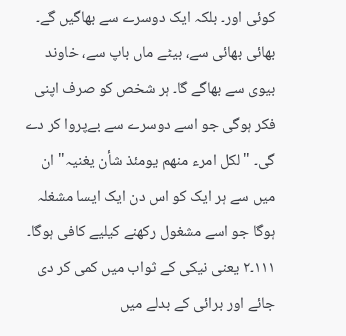کوئی اور۔ بلکہ ایک دوسرے سے بھاگیں گے۔ بھائی بھائی سے، بیٹے ماں باپ سے، خاوند بیوی سے بھاگے گا۔ ہر شخص کو صرف اپنی فکر ہوگی جو اسے دوسرے سے بےپروا کر دے گی۔ "لکل امرء منھم یومئذ شأن یغنیہ" ان میں سے ہر ایک کو اس دن ایک ایسا مشغلہ ہوگا جو اسے مشغول رکھنے کیلیے کافی ہوگا۔
١١١۔٢ یعنی نیکی کے ثواب میں کمی کر دی جائے اور برائی کے بدلے میں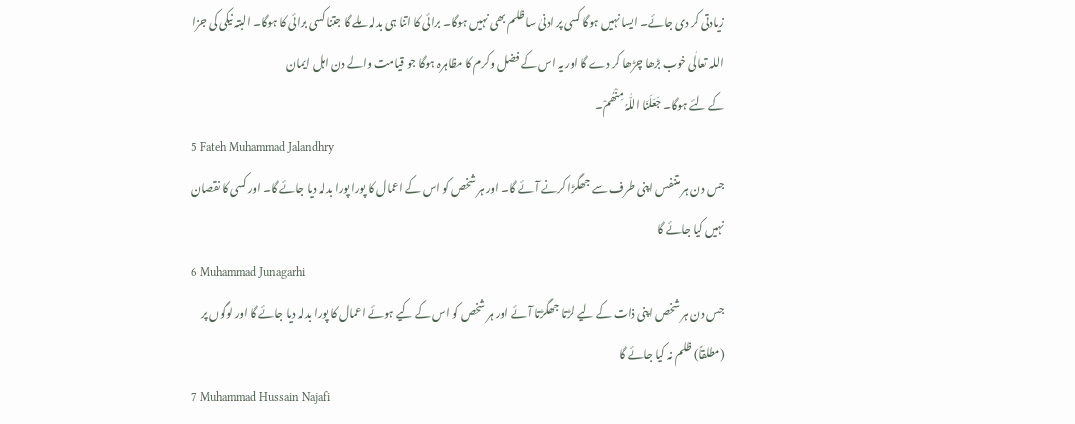زیادتی کر دی جائے۔ ایسا نہیں ہوگا کسی پر ادنیٰ سا ظلم بھی نہیں ہوگا۔ برائی کا اتنا ہی بدلہ ملے گا جتنا کسی برائی کا ہوگا۔ البتہ نیکی کی جزا اللہ تعالٰی خوب بڑھا چڑھا کر دے گا اور یہ اس کے فضل وکرم کا مظاہرہ ہوگا جو قیامت والے دن اہل ایمان
کے لئے ہوگا۔ جَعَلَنَا اللّٰہُ مِنْھُمْ۔
5 Fateh Muhammad Jalandhry
جس دن ہر متنفس اپنی طرف سے جھگڑا کرنے آئے گا۔ اور ہر شخص کو اس کے اعمال کا پورا پورا بدلہ دیا جائے گا۔ اور کسی کا نقصان نہیں کیا جائے گا
6 Muhammad Junagarhi
جس دن ہر شخص اپنی ذات کے لیے لڑتا جھگڑتا آئے اور ہر شخص کو اس کے کیے ہوئے اعمال کا پورا بدلہ دیا جائے گا اور لوگوں پر (مطلقاً) ظلم نہ کیا جائے گا
7 Muhammad Hussain Najafi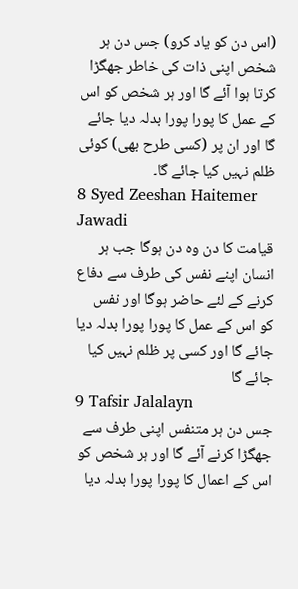(اس دن کو یاد کرو) جس دن ہر شخص اپنی ذات کی خاطر جھگڑا کرتا ہوا آئے گا اور ہر شخص کو اس کے عمل کا پورا پورا بدلہ دیا جائے گا اور ان پر (کسی طرح بھی) کوئی ظلم نہیں کیا جائے گا۔
8 Syed Zeeshan Haitemer Jawadi
قیامت کا دن وہ دن ہوگا جب ہر انسان اپنے نفس کی طرف سے دفاع کرنے کے لئے حاضر ہوگا اور نفس کو اس کے عمل کا پورا پورا بدلہ دیا جائے گا اور کسی پر ظلم نہیں کیا جائے گا
9 Tafsir Jalalayn
جس دن ہر متنفس اپنی طرف سے جھگڑا کرنے آئے گا اور ہر شخص کو اس کے اعمال کا پورا پورا بدلہ دیا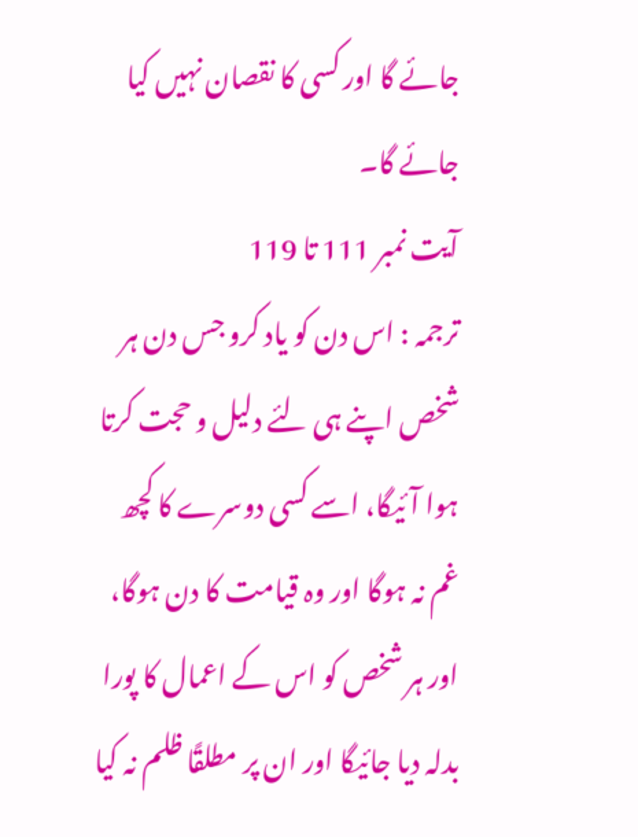جائے گا اور کسی کا نقصان نہیں کیا جائے گا۔
آیت نمبر 111 تا 119
ترجمہ : اس دن کو یاد کرو جس دن ہر شخص اپنے ہی لئے دلیل و حجت کرتا ہوا آئیگا، اسے کسی دوسرے کا کچھ غم نہ ہوگا اور وہ قیامت کا دن ہوگا، اور ہر شخص کو اس کے اعمال کا پورا بدلہ دیا جائیگا اور ان پر مطلقًا ظلم نہ کیا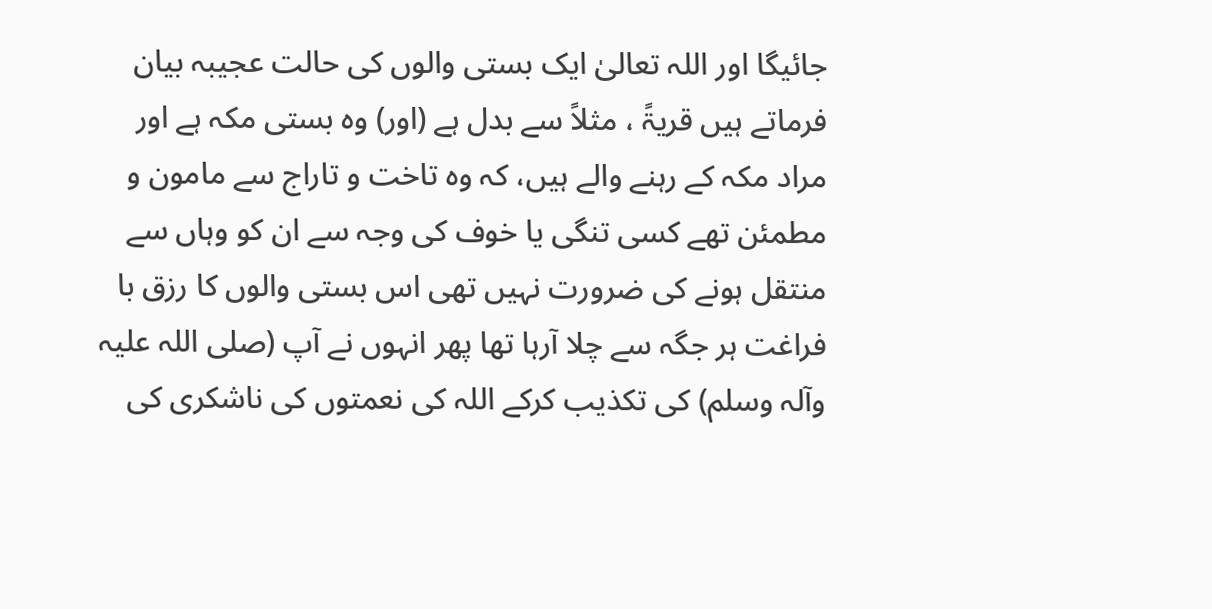جائیگا اور اللہ تعالیٰ ایک بستی والوں کی حالت عجیبہ بیان فرماتے ہیں قریۃً ، مثلاً سے بدل ہے (اور) وہ بستی مکہ ہے اور مراد مکہ کے رہنے والے ہیں، کہ وہ تاخت و تاراج سے مامون و مطمئن تھے کسی تنگی یا خوف کی وجہ سے ان کو وہاں سے منتقل ہونے کی ضرورت نہیں تھی اس بستی والوں کا رزق با فراغت ہر جگہ سے چلا آرہا تھا پھر انہوں نے آپ (صلی اللہ علیہ وآلہ وسلم) کی تکذیب کرکے اللہ کی نعمتوں کی ناشکری کی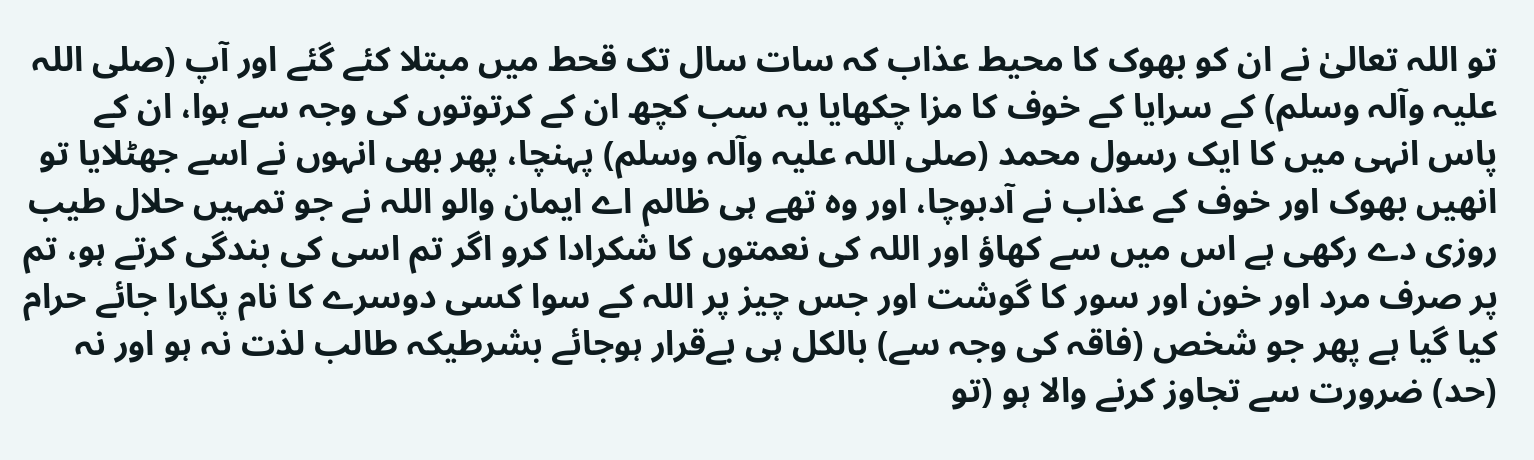تو اللہ تعالیٰ نے ان کو بھوک کا محیط عذاب کہ سات سال تک قحط میں مبتلا کئے گئے اور آپ (صلی اللہ علیہ وآلہ وسلم) کے سرایا کے خوف کا مزا چکھایا یہ سب کچھ ان کے کرتوتوں کی وجہ سے ہوا، ان کے پاس انہی میں کا ایک رسول محمد (صلی اللہ علیہ وآلہ وسلم) پہنچا، پھر بھی انہوں نے اسے جھٹلایا تو انھیں بھوک اور خوف کے عذاب نے آدبوچا، اور وہ تھے ہی ظالم اے ایمان والو اللہ نے جو تمہیں حلال طیب روزی دے رکھی ہے اس میں سے کھاؤ اور اللہ کی نعمتوں کا شکرادا کرو اگر تم اسی کی بندگی کرتے ہو، تم پر صرف مرد اور خون اور سور کا گوشت اور جس چیز پر اللہ کے سوا کسی دوسرے کا نام پکارا جائے حرام کیا گیا ہے پھر جو شخص (فاقہ کی وجہ سے) بالکل ہی بےقرار ہوجائے بشرطیکہ طالب لذت نہ ہو اور نہ (حد) ضرورت سے تجاوز کرنے والا ہو (تو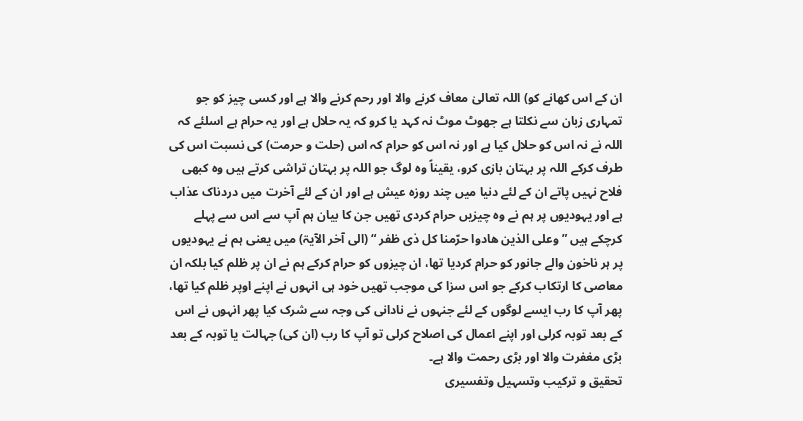ان کے اس کھانے کو) اللہ تعالیٰ معاف کرنے والا اور رحم کرنے والا ہے اور کسی چیز کو جو تمہاری زبان سے نکلتا ہے جھوٹ موٹ نہ کہد یا کرو کہ یہ حلال ہے اور یہ حرام ہے اسلئے کہ اللہ نے نہ اس کو حلال کیا ہے اور نہ اس کو حرام کہ اس (حلت و حرمت) کی نسبت اس کی طرف کرکے اللہ پر بہتان بازی کرو، یقیناً وہ لوگ جو اللہ پر بہتان تراشی کرتے ہیں وہ کبھی فلاح نہیں پاتے ان کے لئے دنیا میں چند روزہ عیش ہے اور ان کے لئے آخرت میں دردناک عذاب ہے اور یہودیوں پر ہم نے وہ چیزیں حرام کردی تھیں جن کا بیان ہم آپ سے اس سے پہلے کرچکے ہیں ” وعلی الذین ھادوا حرّمنا کل ذی ظفر “ (الی آخر الآیۃ) میں یعنی ہم نے یہودیوں پر ہر ناخون والے جانور کو حرام کردیا تھا، ان چیزوں کو حرام کرکے ہم نے ان پر ظلم کیا بلکہ ان معاصی کا ارتکاب کرکے جو اس سزا کی موجب تھیں خود ہی انہوں نے اپنے اوپر ظلم کیا تھا، پھر آپ کا رب ایسے لوگوں کے لئے جنہوں نے نادانی کی وجہ سے شرک کیا پھر انہوں نے اس کے بعد توبہ کرلی اور اپنے اعمال کی اصلاح کرلی تو آپ کا رب (ان کی) جہالت یا توبہ کے بعد بڑی مغفرت والا اور بڑی رحمت والا ہے۔
تحقیق و ترکیب وتسہیل وتفسیری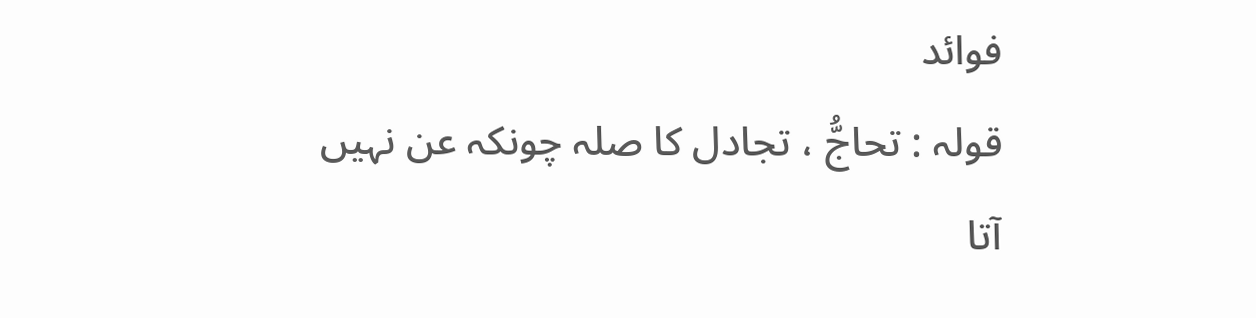فوائد
قولہ : تحاجُّ ، تجادل کا صلہ چونکہ عن نہیں آتا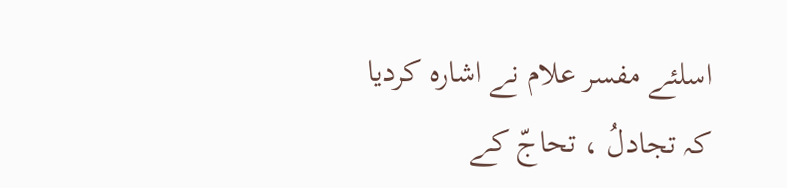اسلئے مفسر علام نے اشارہ کردیا کہ تجادلُ ، تحاجّ کے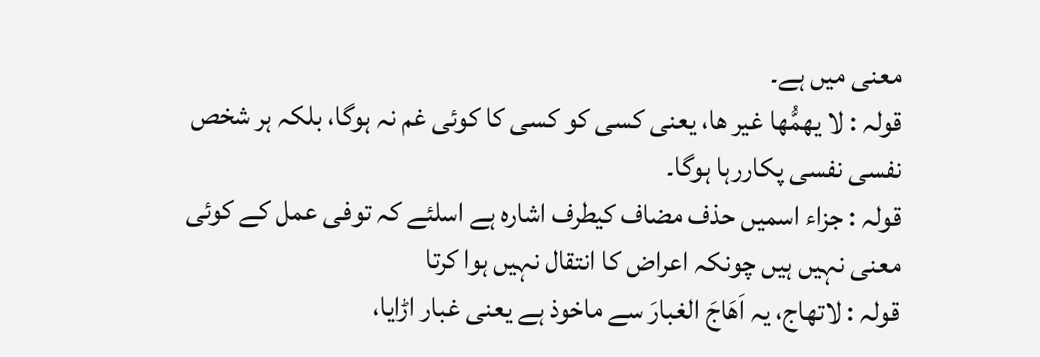معنی میں ہے۔
قولہ : لا یھمُّھا غیر ھا، یعنی کسی کو کسی کا کوئی غم نہ ہوگا، بلکہ ہر شخص نفسی نفسی پکاررہا ہوگا۔
قولہ : جزاء اسمیں حذف مضاف کیطرف اشارہ ہے اسلئے کہ توفی عمل کے کوئی معنی نہیں ہیں چونکہ اعراض کا انتقال نہیں ہوا کرتا
قولہ : لاتھاج، یہ اَھَاجَ الغبارَ سے ماخوذ ہے یعنی غبار اڑایا،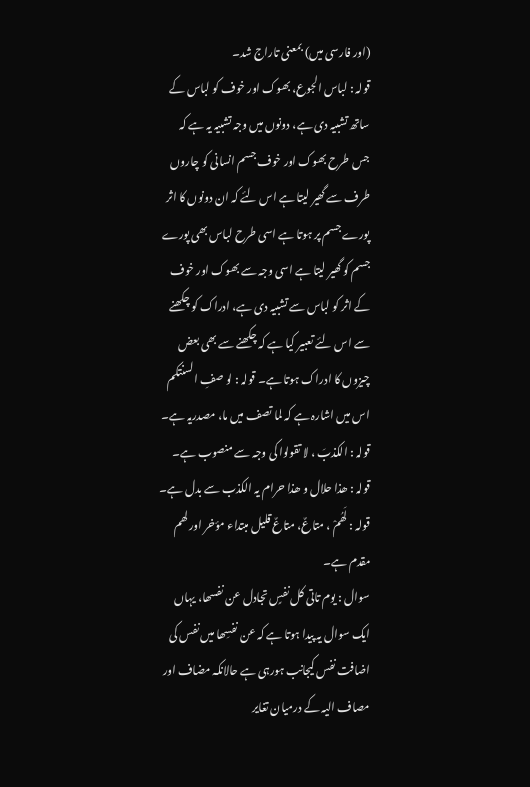(اور فارسی میں) بمعنی تاراج شد۔
قولہ : لباس الجوع، بھوک اور خوف کو لباس کے ساتھ تشبیہ دی ہے، دونوں میں وجہ تشبیہ یہ ہے کہ جس طرح بھوک اور خوف جسم انسانی کو چاروں طرف سے گھیر لیتا ہے اس لئے کہ ان دونوں کا اثر پورے جسم پر ہوتا ہے اسی طرح لباس بھی پورے جسم کو گھیر لیتا ہے اسی وجہ سے بھوک اور خوف کے اثر کو لباس سے تشبیہ دی ہے، ادراک کو چکھنے سے اس لئے تعبیر کیا ہے کہ چکھنے سے بھی بعض چیزوں کا ادراک ہوتا ہے۔ قولہ : لو صفِ السنتکم اس میں اشارہ ہے کہ لما تصف میں ما، مصدریہ ہے۔
قولہ : الکذبَ ، لا تقولوا کی وجہ سے منصوب ہے۔ قولہ : ھذا حلال و ھذا حرام یہ الکذب سے بدل ہے۔
قولہ : لَھُمْ ، متاعٌ، متاعٌ قلیل مبتداء مؤخر اور لھم مقدم ہے۔
سوال : یوم تاتی کل نفسٍ تجادل عن نفسھا، یہاں ایک سوال یہ پیدا ہوتا ہے کہ عن نفسِھا میں نفس کی اضافت نفس کیجانب ہورہی ہے حالانکہ مضاف اور مصاف الیہ کے درمیان تغایر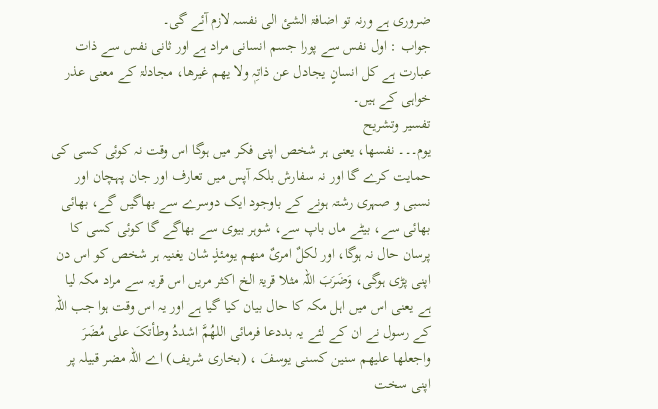ضروری ہے ورنہ تو اضافۃ الشئ الی نفسہ لازم آئے گی۔
جواب : اول نفس سے پورا جسم انسانی مراد ہے اور ثانی نفس سے ذات عبارت ہے کل انسانٍ یجادل عن ذاتِہٖ ولا یھم غیرھا، مجادلۃ کے معنی عذر خواہی کے ہیں۔
تفسیر وتشریح
یوم۔۔۔ نفسھا، یعنی ہر شخص اپنی فکر میں ہوگا اس وقت نہ کوئی کسی کی حمایت کرے گا اور نہ سفارش بلکہ آپس میں تعارف اور جان پہچان اور نسبی و صہری رشتہ ہونے کے باوجود ایک دوسرے سے بھاگیں گے، بھائی بھائی سے، بیٹے ماں باپ سے، شوہر بیوی سے بھاگے گا کوئی کسی کا پرسان حال نہ ہوگا، اور لکلٌ امریٌ منھم یومئذٍ شان یغنیہ ہر شخص کو اس دن اپنی پڑی ہوگی، وَضَرَبَ اللہ مثلا قریۃ الخ اکثر مریں اس قریہ سے مراد مکہ لیا ہے یعنی اس میں اہل مکہ کا حال بیان کیا گیا ہے اور یہ اس وقت ہوا جب اللہ کے رسول نے ان کے لئے یہ بددعا فرمائی اللھُمَّ اشددُ وطأتکَ علی مُضَرَ واجعلھا علیھم سنین کسنی یوسفَ ، (بخاری شریف) اے اللہ مضر قبیلہ پر اپنی سخت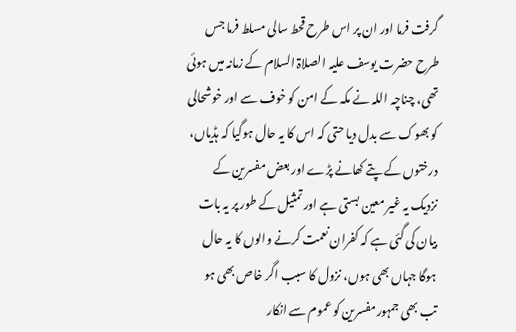گرفت فرما اور ان پر اس طرح قحط سالی مسلط فرما جس طرح حضرت یوسف علیہ الصلاۃ السلام کے زمانہ میں ہوئی تھی، چناچہ اللہ نے مکہ کے امن کو خوف سے اور خوشحالی کو بھوک سے بدل دیا حتی کہ اس کا یہ حال ہوگیا کہ ہڈیاں، درختوں کے پتے کھانے پڑے اور بعض مفسرین کے نزدیک یہ غیر معین بستی ہے اور تمثیل کے طور پر یہ بات بیان کی گئی ہے کہ کفران نعمت کرنے والوں کا یہ حال ہوگا جہاں بھی ہوں، نزول کا سبب اگر خاص بھی ہو تب بھی جمہور مفسرین کو عموم سے انکار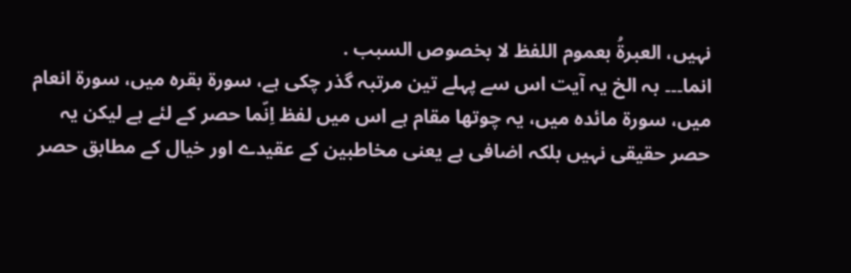نہیں، العبرۃُ بعموم اللفظ لا بخصوص السبب .
انما۔۔۔ بہ الخ یہ آیت اس سے پہلے تین مرتبہ گذر چکی ہے، سورة بقرہ میں، سورة انعام میں، سورة مائدہ میں، یہ چوتھا مقام ہے اس میں لفظ اِنّما حصر کے لئے ہے لیکن یہ حصر حقیقی نہیں بلکہ اضافی ہے یعنی مخاطبین کے عقیدے اور خیال کے مطابق حصر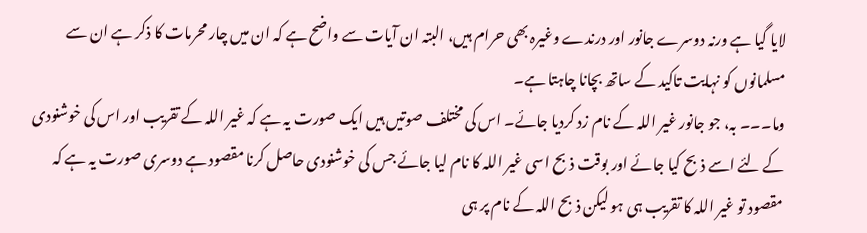لایا گیا ہے ورنہ دوسرے جانور اور درندے وغیرہ بھی حرام ہیں، البتہ ان آیات سے واضح ہے کہ ان میں چار محرمات کا ذکر ہے ان سے مسلمانوں کو نہایت تاکید کے ساتھ بچانا چاہتا ہے۔
وما۔۔۔ بہ، جو جانور غیر اللہ کے نام زد کردیا جائے۔ اس کی مختلف صوتیں ہیں ایک صورت یہ ہے کہ غیر اللہ کے تقریب اور اس کی خوشنودی کے لئے اسے ذبح کیا جائے اور بوقت ذبح اسی غیر اللہ کا نام لیا جائے جس کی خوشنودی حاصل کرنا مقصود ہے دوسری صورت یہ ہے کہ مقصود تو غیر اللہ کا تقریب ہی ہو لیکن ذبح اللہ کے نام پر ہی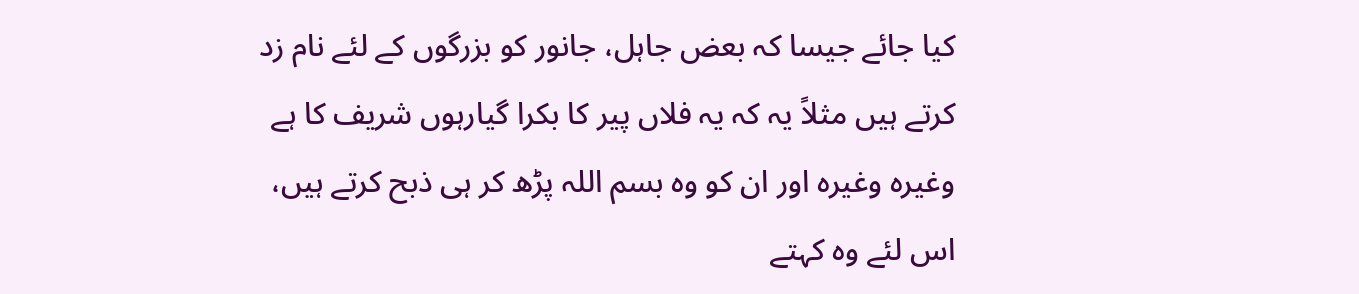کیا جائے جیسا کہ بعض جاہل، جانور کو بزرگوں کے لئے نام زد کرتے ہیں مثلاً یہ کہ یہ فلاں پیر کا بکرا گیارہوں شریف کا ہے وغیرہ وغیرہ اور ان کو وہ بسم اللہ پڑھ کر ہی ذبح کرتے ہیں، اس لئے وہ کہتے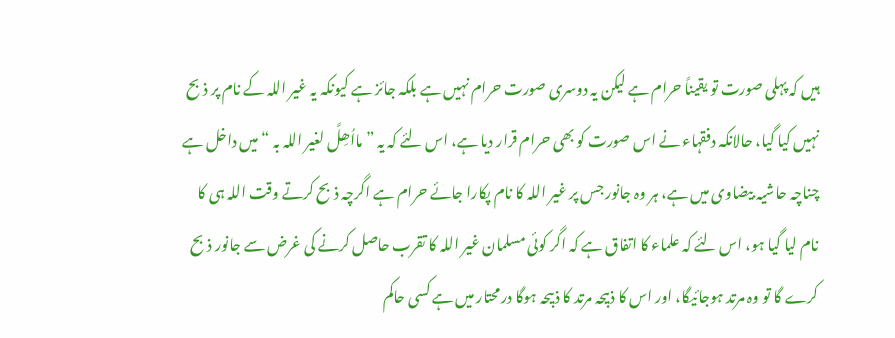ہیں کہ پہلی صورت تو یقیناً حرام ہے لیکن یہ دوسری صورت حرام نہیں ہے بلکہ جائز ہے کیونکہ یہ غیر اللہ کے نام پر ذبح نہیں کیا گیا، حالانکہ دفقہاء نے اس صورت کو بھی حرام قرار دیا ہے، اس لئے کہ یہ ” مااُھِلَّ لغیر اللہ بہ “ میں داخل ہے چناچہ حاشیہ بیضاوی میں ہے، ہر وہ جانور جس پر غیر اللہ کا نام پکارا جائے حرام ہے اگرچہ ذبح کرتے وقت اللہ ہی کا نام لیا گیا ہو، اس لئے کہ علماء کا اتفاق ہے کہ اگر کوئی مسلمان غیر اللہ کا تقرب حاصل کرنے کی غرض سے جانور ذبح کرے گا تو وہ مرتد ہوجائیگا، اور اس کا ذبیحہ مرتد کا ذبیحہ ہوگا درمحتار میں ہے کسی حاکم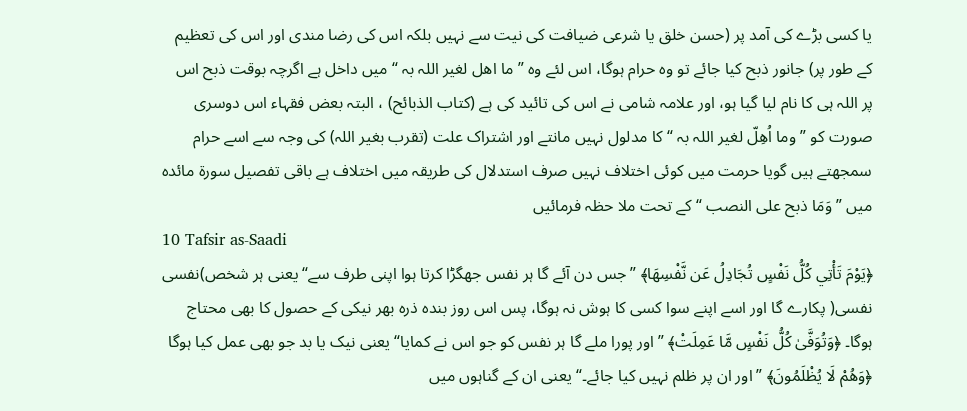یا کسی بڑے کی آمد پر (حسن خلق یا شرعی ضیافت کی نیت سے نہیں بلکہ اس کی رضا مندی اور اس کی تعظیم کے طور پر) جانور ذبح کیا جائے تو وہ حرام ہوگا، اس لئے وہ ” ما اھل لغیر اللہ بہ “ میں داخل ہے اگرچہ بوقت ذبح اس پر اللہ ہی کا نام لیا گیا ہو، اور علامہ شامی نے اس کی تائید کی ہے (کتاب الذبائح) ، البتہ بعض فقہاء اس دوسری صورت کو ” وما اُھِلّ لغیر اللہ بہ “ کا مدلول نہیں مانتے اور اشتراک علت (تقرب بغیر اللہ) کی وجہ سے اسے حرام سمجھتے ہیں گویا حرمت میں کوئی اختلاف نہیں صرف استدلال کی طریقہ میں اختلاف ہے باقی تفصیل سورة مائدہ میں ” وَمَا ذبح علی النصب “ کے تحت ملا حظہ فرمائیں
10 Tafsir as-Saadi
﴿يَوْمَ تَأْتِي كُلُّ نَفْسٍ تُجَادِلُ عَن نَّفْسِهَا﴾ ” جس دن آئے گا ہر نفس جھگڑا کرتا ہوا اپنی طرف سے“ یعنی ہر شخص)نفسی نفسی( پکارے گا اور اسے اپنے سوا کسی کا ہوش نہ ہوگا، پس اس روز بندہ ذرہ بھر نیکی کے حصول کا بھی محتاج ہوگا۔ ﴿وَتُوَفَّىٰ كُلُّ نَفْسٍ مَّا عَمِلَتْ﴾ ” اور پورا ملے گا ہر نفس کو جو اس نے کمایا“ یعنی نیک یا بد جو بھی عمل کیا ہوگا ﴿وَهُمْ لَا يُظْلَمُونَ﴾ ” اور ان پر ظلم نہیں کیا جائے۔“ یعنی ان کے گناہوں میں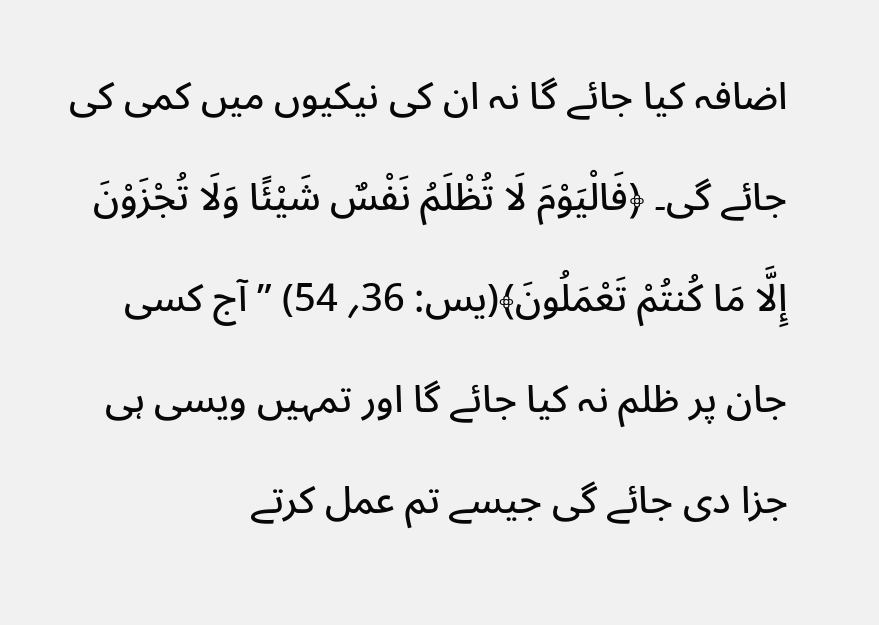اضافہ کیا جائے گا نہ ان کی نیکیوں میں کمی کی جائے گی۔ ﴿فَالْيَوْمَ لَا تُظْلَمُ نَفْسٌ شَيْئًا وَلَا تُجْزَوْنَ إِلَّا مَا كُنتُمْ تَعْمَلُونَ﴾(یس: 36؍ 54) ” آج کسی جان پر ظلم نہ کیا جائے گا اور تمہیں ویسی ہی جزا دی جائے گی جیسے تم عمل کرتے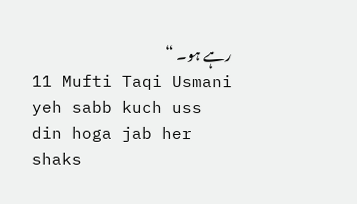رہے ہو۔ “
11 Mufti Taqi Usmani
yeh sabb kuch uss din hoga jab her shaks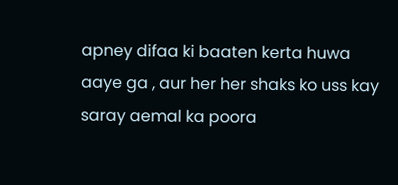apney difaa ki baaten kerta huwa aaye ga , aur her her shaks ko uss kay saray aemal ka poora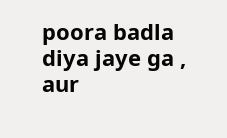poora badla diya jaye ga , aur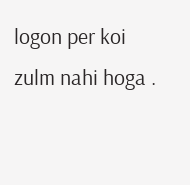logon per koi zulm nahi hoga .